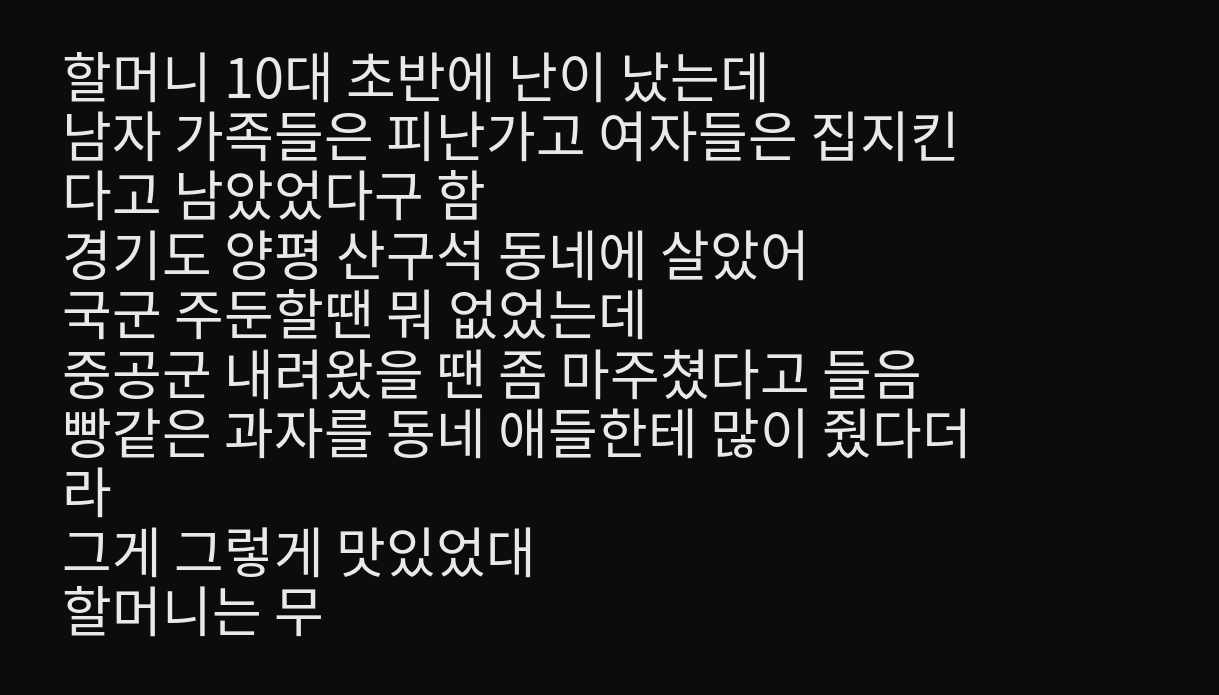할머니 10대 초반에 난이 났는데
남자 가족들은 피난가고 여자들은 집지킨다고 남았었다구 함
경기도 양평 산구석 동네에 살았어
국군 주둔할땐 뭐 없었는데
중공군 내려왔을 땐 좀 마주쳤다고 들음
빵같은 과자를 동네 애들한테 많이 줬다더라
그게 그렇게 맛있었대
할머니는 무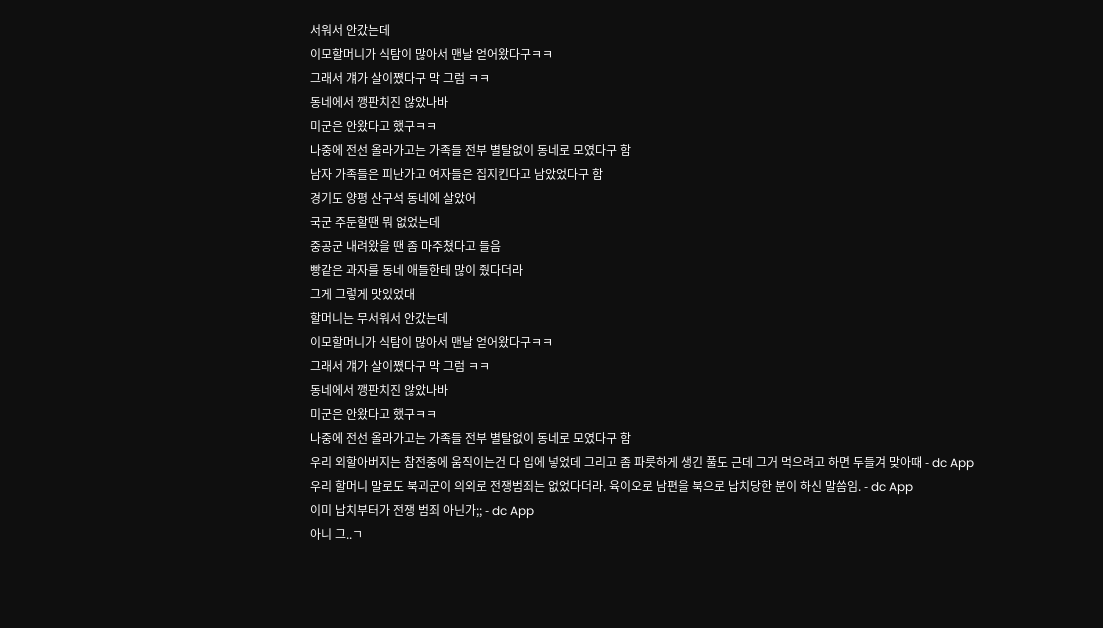서워서 안갔는데
이모할머니가 식탐이 많아서 맨날 얻어왔다구ㅋㅋ
그래서 걔가 살이쪘다구 막 그럼 ㅋㅋ
동네에서 깽판치진 않았나바
미군은 안왔다고 했구ㅋㅋ
나중에 전선 올라가고는 가족들 전부 별탈없이 동네로 모였다구 함
남자 가족들은 피난가고 여자들은 집지킨다고 남았었다구 함
경기도 양평 산구석 동네에 살았어
국군 주둔할땐 뭐 없었는데
중공군 내려왔을 땐 좀 마주쳤다고 들음
빵같은 과자를 동네 애들한테 많이 줬다더라
그게 그렇게 맛있었대
할머니는 무서워서 안갔는데
이모할머니가 식탐이 많아서 맨날 얻어왔다구ㅋㅋ
그래서 걔가 살이쪘다구 막 그럼 ㅋㅋ
동네에서 깽판치진 않았나바
미군은 안왔다고 했구ㅋㅋ
나중에 전선 올라가고는 가족들 전부 별탈없이 동네로 모였다구 함
우리 외할아버지는 참전중에 움직이는건 다 입에 넣었데 그리고 좀 파릇하게 생긴 풀도 근데 그거 먹으려고 하면 두들겨 맞아때 - dc App
우리 할머니 말로도 북괴군이 의외로 전쟁범죄는 없었다더라. 육이오로 남편을 북으로 납치당한 분이 하신 말씀임. - dc App
이미 납치부터가 전쟁 범죄 아닌가;; - dc App
아니 그..ㄱ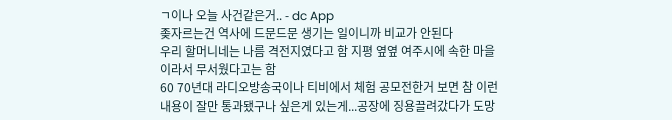ㄱ이나 오늘 사건같은거.. - dc App
좆자르는건 역사에 드문드문 생기는 일이니까 비교가 안된다
우리 할머니네는 나름 격전지였다고 함 지평 옆옆 여주시에 속한 마을이라서 무서웠다고는 함
60 70년대 라디오방송국이나 티비에서 체험 공모전한거 보면 참 이런 내용이 잘만 통과됐구나 싶은게 있는게...공장에 징용끌려갔다가 도망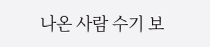나온 사람 수기 보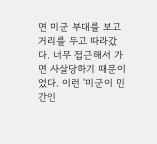면 미군 부대를 보고 거리를 두고 따라갔다. 너무 접근해서 가면 사살당하기 때문이었다. 이런 '미군이 민간인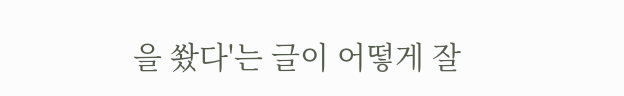을 쐈다'는 글이 어떻게 잘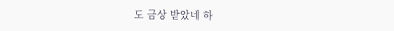도 금상 받았네 하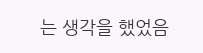는 생각을 했었음